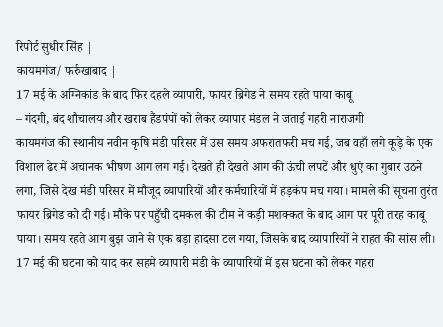रिपोर्ट सुधीर सिंह |
कायमगंज/ फर्रुखाबाद |
17 मई के अग्निकांड के बाद फिर दहले व्यापारी, फायर ब्रिगेड ने समय रहते पाया काबू
– गंदगी, बंद शौचालय और खराब हैंडपंपों को लेकर व्यापार मंडल ने जताई गहरी नाराजगी
कायमगंज की स्थानीय नवीन कृषि मंडी परिसर में उस समय अफरातफरी मच गई, जब वहाँ लगे कूड़े के एक विशाल ढेर में अचानक भीषण आग लग गई। देखते ही देखते आग की ऊंची लपटें और धुएं का गुबार उठने लगा, जिसे देख मंडी परिसर में मौजूद व्यापारियों और कर्मचारियों में हड़कंप मच गया। मामले की सूचना तुरंत फायर ब्रिगेड को दी गई। मौके पर पहुँची दमकल की टीम ने कड़ी मशक्कत के बाद आग पर पूरी तरह काबू पाया। समय रहते आग बुझ जाने से एक बड़ा हादसा टल गया, जिसके बाद व्यापारियों ने राहत की सांस ली।
17 मई की घटना को याद कर सहमे व्यापारी मंडी के व्यापारियों में इस घटना को लेकर गहरा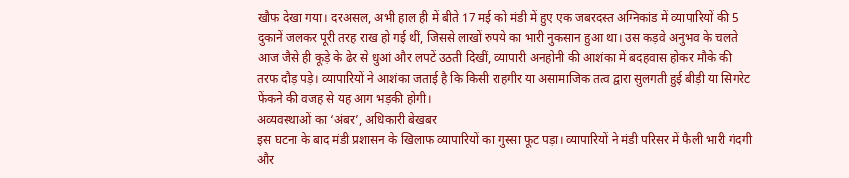खौफ देखा गया। दरअसल, अभी हाल ही में बीते 17 मई को मंडी में हुए एक जबरदस्त अग्निकांड में व्यापारियों की 5 दुकानें जलकर पूरी तरह राख हो गई थीं, जिससे लाखों रुपये का भारी नुकसान हुआ था। उस कड़वे अनुभव के चलते आज जैसे ही कूड़े के ढेर से धुआं और लपटें उठती दिखीं, व्यापारी अनहोनी की आशंका में बदहवास होकर मौके की तरफ दौड़ पड़े। व्यापारियों ने आशंका जताई है कि किसी राहगीर या असामाजिक तत्व द्वारा सुलगती हुई बीड़ी या सिगरेट फेंकने की वजह से यह आग भड़की होगी।
अव्यवस्थाओं का ‘अंबर’, अधिकारी बेखबर
इस घटना के बाद मंडी प्रशासन के खिलाफ व्यापारियों का गुस्सा फूट पड़ा। व्यापारियों ने मंडी परिसर में फैली भारी गंदगी और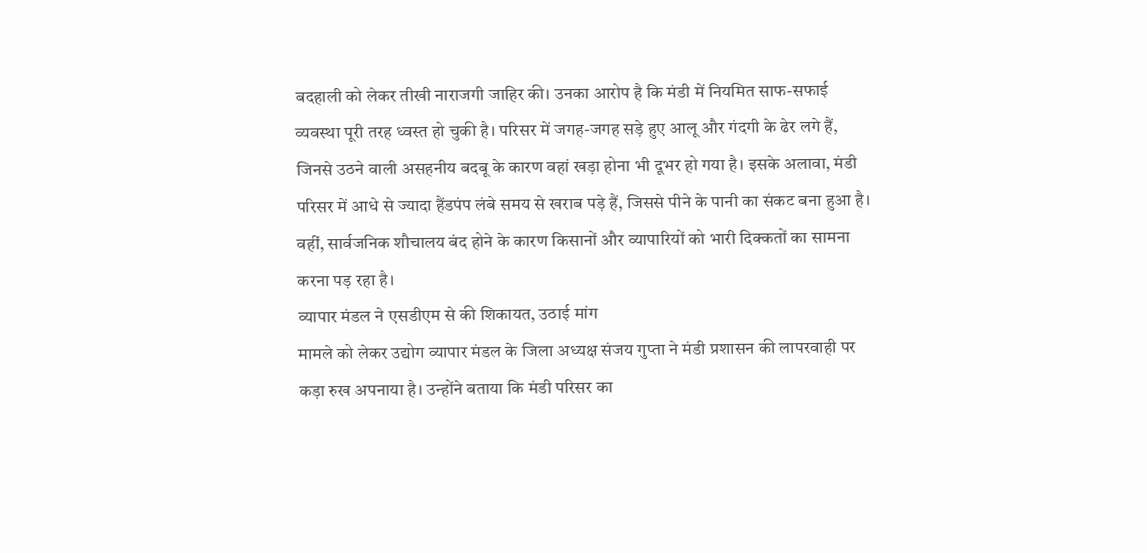बदहाली को लेकर तीखी नाराजगी जाहिर की। उनका आरोप है कि मंडी में नियमित साफ-सफाई व्यवस्था पूरी तरह ध्वस्त हो चुकी है। परिसर में जगह-जगह सड़े हुए आलू और गंदगी के ढेर लगे हैं, जिनसे उठने वाली असहनीय बदबू के कारण वहां खड़ा होना भी दूभर हो गया है। इसके अलावा, मंडी परिसर में आधे से ज्यादा हैंडपंप लंबे समय से खराब पड़े हैं, जिससे पीने के पानी का संकट बना हुआ है। वहीं, सार्वजनिक शौचालय बंद होने के कारण किसानों और व्यापारियों को भारी दिक्कतों का सामना करना पड़ रहा है।
व्यापार मंडल ने एसडीएम से की शिकायत, उठाई मांग
मामले को लेकर उद्योग व्यापार मंडल के जिला अध्यक्ष संजय गुप्ता ने मंडी प्रशासन की लापरवाही पर कड़ा रुख अपनाया है। उन्होंने बताया कि मंडी परिसर का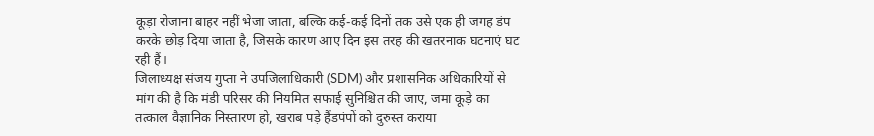कूड़ा रोजाना बाहर नहीं भेजा जाता, बल्कि कई-कई दिनों तक उसे एक ही जगह डंप करके छोड़ दिया जाता है, जिसके कारण आए दिन इस तरह की खतरनाक घटनाएं घट रही हैं।
जिलाध्यक्ष संजय गुप्ता ने उपजिलाधिकारी (SDM) और प्रशासनिक अधिकारियों से मांग की है कि मंडी परिसर की नियमित सफाई सुनिश्चित की जाए, जमा कूड़े का तत्काल वैज्ञानिक निस्तारण हो, खराब पड़े हैंडपंपों को दुरुस्त कराया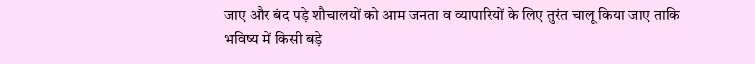जाए और बंद पड़े शौचालयों को आम जनता व व्यापारियों के लिए तुरंत चालू किया जाए ताकि भविष्य में किसी बड़े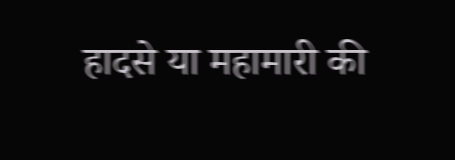हादसे या महामारी की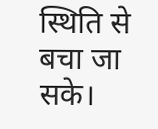स्थिति से बचा जा सके।